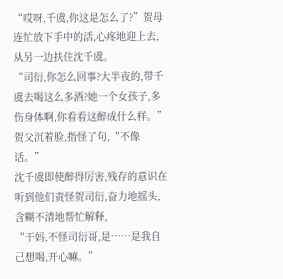“哎呀,千虞,你这是怎么了?”贺母连忙放下手中的活,心疼地迎上去,从另一边扶住沈千虞。
“司衍,你怎么回事?大半夜的,带千虞去喝这么多酒?她一个女孩子,多伤身体啊,你看看这醉成什么样。”
贺父沉着脸,指怪了句,“不像话。”
沈千虞即使醉得厉害,残存的意识在听到他们责怪贺司衍,奋力地摇头,含糊不清地帮忙解释,
“干妈,不怪司衍哥,是……是我自己想喝,开心嘛。”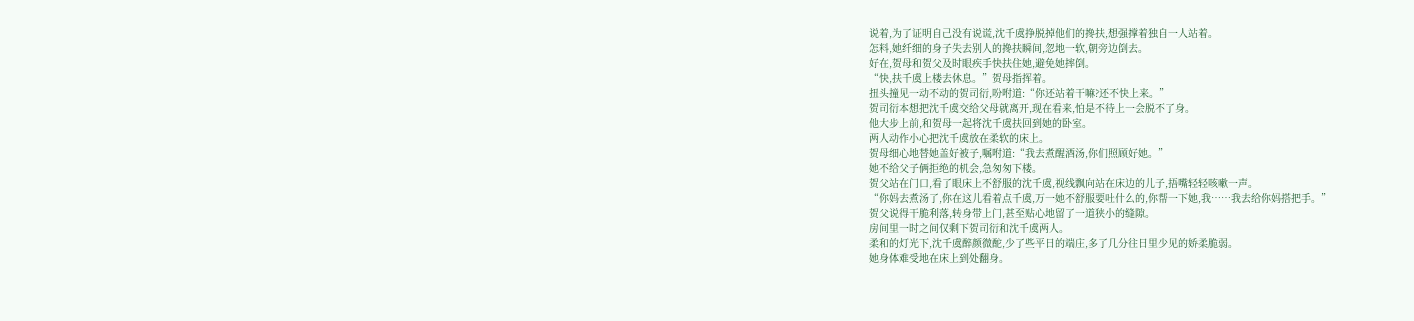说着,为了证明自己没有说谎,沈千虞挣脱掉他们的搀扶,想强撑着独自一人站着。
怎料,她纤细的身子失去别人的搀扶瞬间,忽地一软,朝旁边倒去。
好在,贺母和贺父及时眼疾手快扶住她,避免她摔倒。
“快,扶千虞上楼去休息。”贺母指挥着。
扭头撞见一动不动的贺司衍,吩咐道:“你还站着干嘛?还不快上来。”
贺司衍本想把沈千虞交给父母就离开,现在看来,怕是不待上一会脱不了身。
他大步上前,和贺母一起将沈千虞扶回到她的卧室。
两人动作小心把沈千虞放在柔软的床上。
贺母细心地替她盖好被子,嘱咐道:“我去煮醒酒汤,你们照顾好她。”
她不给父子俩拒绝的机会,急匆匆下楼。
贺父站在门口,看了眼床上不舒服的沈千虞,视线飘向站在床边的儿子,捂嘴轻轻咳嗽一声。
“你妈去煮汤了,你在这儿看着点千虞,万一她不舒服要吐什么的,你帮一下她,我……我去给你妈搭把手。”
贺父说得干脆利落,转身带上门,甚至贴心地留了一道狭小的缝隙。
房间里一时之间仅剩下贺司衍和沈千虞两人。
柔和的灯光下,沈千虞醉颜微酡,少了些平日的端庄,多了几分往日里少见的娇柔脆弱。
她身体难受地在床上到处翻身。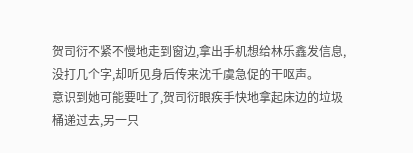贺司衍不紧不慢地走到窗边,拿出手机想给林乐鑫发信息,没打几个字,却听见身后传来沈千虞急促的干呕声。
意识到她可能要吐了,贺司衍眼疾手快地拿起床边的垃圾桶递过去,另一只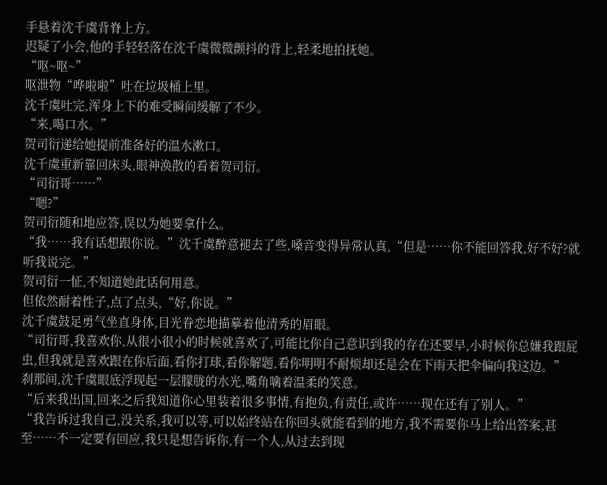手悬着沈千虞背脊上方。
迟疑了小会,他的手轻轻落在沈千虞微微颤抖的背上,轻柔地拍抚她。
“呕~呕~”
呕泄物“哗啦啦”吐在垃圾桶上里。
沈千虞吐完,浑身上下的难受瞬间缓解了不少。
“来,喝口水。”
贺司衍递给她提前准备好的温水漱口。
沈千虞重新靠回床头,眼神涣散的看着贺司衍。
“司衍哥……”
“嗯?”
贺司衍随和地应答,误以为她要拿什么。
“我……我有话想跟你说。”沈千虞醉意褪去了些,嗓音变得异常认真,“但是……你不能回答我,好不好?就听我说完。”
贺司衍一怔,不知道她此话何用意。
但依然耐着性子,点了点头,“好,你说。”
沈千虞鼓足勇气坐直身体,目光眷恋地描摹着他清秀的眉眼。
“司衍哥,我喜欢你,从很小很小的时候就喜欢了,可能比你自己意识到我的存在还要早,小时候你总嫌我跟屁虫,但我就是喜欢跟在你后面,看你打球,看你解题,看你明明不耐烦却还是会在下雨天把伞偏向我这边。”
刹那间,沈千虞眼底浮现起一层朦胧的水光,嘴角噙着温柔的笑意。
“后来我出国,回来之后我知道你心里装着很多事情,有抱负,有责任,或许……现在还有了别人。”
“我告诉过我自己,没关系,我可以等,可以始终站在你回头就能看到的地方,我不需要你马上给出答案,甚至……不一定要有回应,我只是想告诉你,有一个人,从过去到现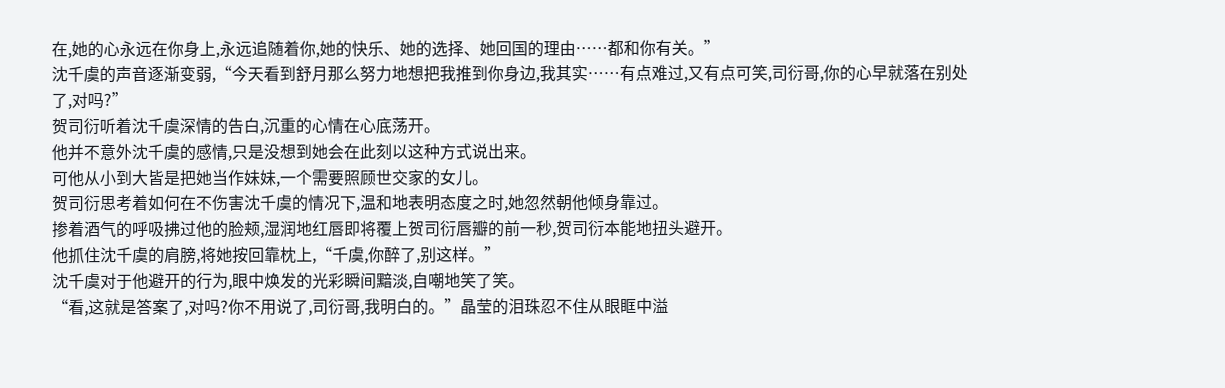在,她的心永远在你身上,永远追随着你,她的快乐、她的选择、她回国的理由……都和你有关。”
沈千虞的声音逐渐变弱,“今天看到舒月那么努力地想把我推到你身边,我其实……有点难过,又有点可笑,司衍哥,你的心早就落在别处了,对吗?”
贺司衍听着沈千虞深情的告白,沉重的心情在心底荡开。
他并不意外沈千虞的感情,只是没想到她会在此刻以这种方式说出来。
可他从小到大皆是把她当作妹妹,一个需要照顾世交家的女儿。
贺司衍思考着如何在不伤害沈千虞的情况下,温和地表明态度之时,她忽然朝他倾身靠过。
掺着酒气的呼吸拂过他的脸颊,湿润地红唇即将覆上贺司衍唇瓣的前一秒,贺司衍本能地扭头避开。
他抓住沈千虞的肩膀,将她按回靠枕上,“千虞,你醉了,别这样。”
沈千虞对于他避开的行为,眼中焕发的光彩瞬间黯淡,自嘲地笑了笑。
“看,这就是答案了,对吗?你不用说了,司衍哥,我明白的。”晶莹的泪珠忍不住从眼眶中溢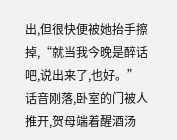出,但很快便被她抬手擦掉,“就当我今晚是醉话吧,说出来了,也好。”
话音刚落,卧室的门被人推开,贺母端着醒酒汤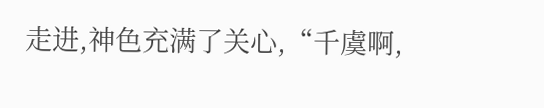走进,神色充满了关心,“千虞啊,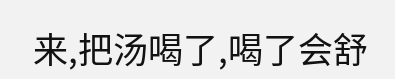来,把汤喝了,喝了会舒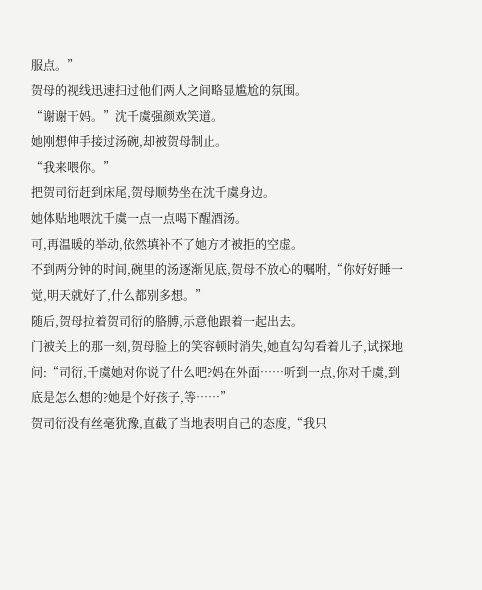服点。”
贺母的视线迅速扫过他们两人之间略显尴尬的氛围。
“谢谢干妈。”沈千虞强颜欢笑道。
她刚想伸手接过汤碗,却被贺母制止。
“我来喂你。”
把贺司衍赶到床尾,贺母顺势坐在沈千虞身边。
她体贴地喂沈千虞一点一点喝下醒酒汤。
可,再温暖的举动,依然填补不了她方才被拒的空虚。
不到两分钟的时间,碗里的汤逐渐见底,贺母不放心的嘱咐,“你好好睡一觉,明天就好了,什么都别多想。”
随后,贺母拉着贺司衍的胳膊,示意他跟着一起出去。
门被关上的那一刻,贺母脸上的笑容顿时消失,她直勾勾看着儿子,试探地问:“司衍,千虞她对你说了什么吧?妈在外面……听到一点,你对千虞,到底是怎么想的?她是个好孩子,等……”
贺司衍没有丝毫犹豫,直截了当地表明自己的态度,“我只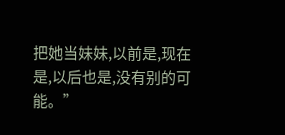把她当妹妹,以前是,现在是,以后也是,没有别的可能。”